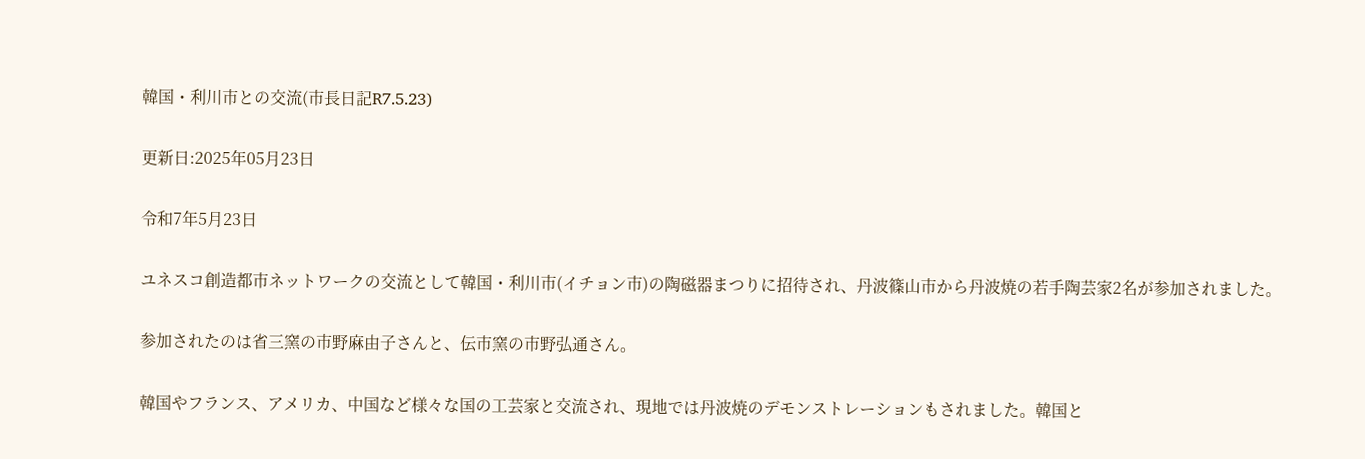韓国・利川市との交流(市長日記R7.5.23)

更新日:2025年05月23日

令和7年5月23日

ユネスコ創造都市ネットワークの交流として韓国・利川市(イチョン市)の陶磁器まつりに招待され、丹波篠山市から丹波焼の若手陶芸家2名が参加されました。

参加されたのは省三窯の市野麻由子さんと、伝市窯の市野弘通さん。

韓国やフランス、アメリカ、中国など様々な国の工芸家と交流され、現地では丹波焼のデモンストレーションもされました。韓国と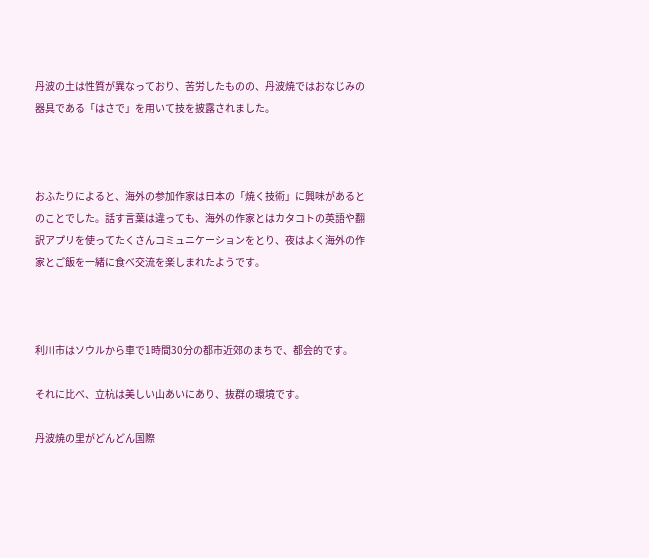丹波の土は性質が異なっており、苦労したものの、丹波焼ではおなじみの器具である「はさで」を用いて技を披露されました。



おふたりによると、海外の参加作家は日本の「焼く技術」に興味があるとのことでした。話す言葉は違っても、海外の作家とはカタコトの英語や翻訳アプリを使ってたくさんコミュニケーションをとり、夜はよく海外の作家とご飯を一緒に食べ交流を楽しまれたようです。



利川市はソウルから車で1時間30分の都市近郊のまちで、都会的です。

それに比べ、立杭は美しい山あいにあり、抜群の環境です。

丹波焼の里がどんどん国際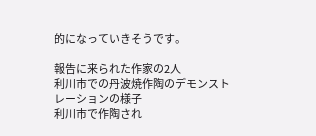的になっていきそうです。

報告に来られた作家の2人
利川市での丹波焼作陶のデモンストレーションの様子
利川市で作陶され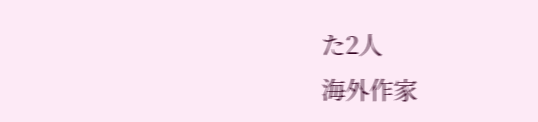た2人
海外作家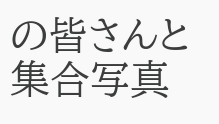の皆さんと集合写真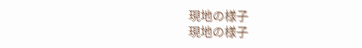現地の様子
現地の様子